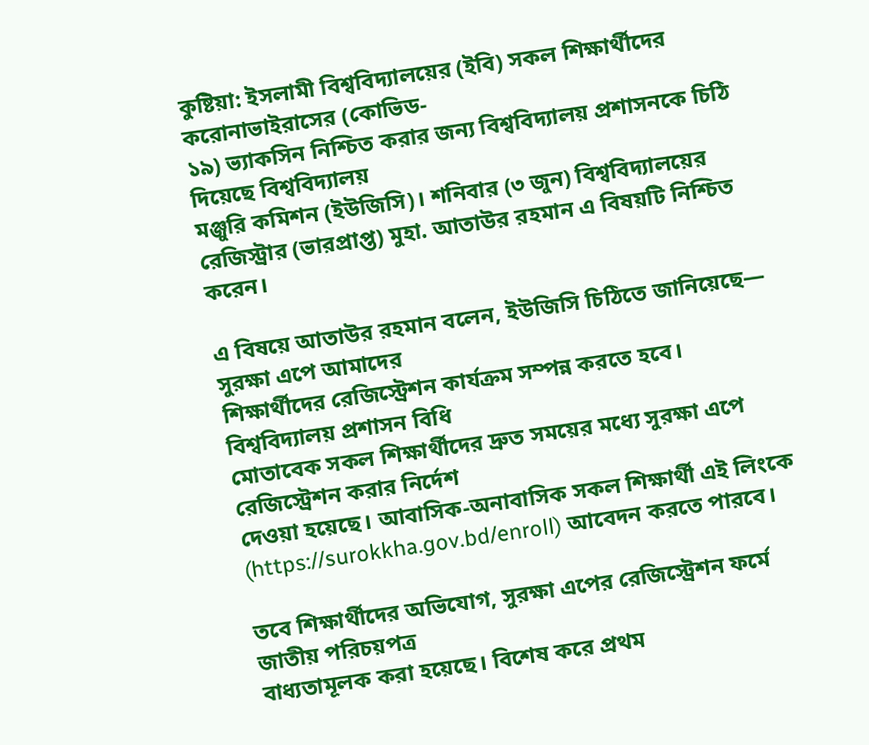কুষ্টিয়া: ইসলামী বিশ্ববিদ্যালয়ের (ইবি) সকল শিক্ষার্থীদের করোনাভাইরাসের (কোভিড-
১৯) ভ্যাকসিন নিশ্চিত করার জন্য বিশ্ববিদ্যালয় প্রশাসনকে চিঠি দিয়েছে বিশ্ববিদ্যালয়
মঞ্জুরি কমিশন (ইউজিসি)। শনিবার (৩ জুন) বিশ্ববিদ্যালয়ের রেজিস্ট্রার (ভারপ্রাপ্ত) মুহা. আতাউর রহমান এ বিষয়টি নিশ্চিত করেন।

এ বিষয়ে আতাউর রহমান বলেন, ইউজিসি চিঠিতে জানিয়েছে— সুরক্ষা এপে আমাদের
শিক্ষার্থীদের রেজিস্ট্রেশন কার্যক্রম সম্পন্ন করতে হবে। বিশ্ববিদ্যালয় প্রশাসন বিধি
মোতাবেক সকল শিক্ষার্থীদের দ্রুত সময়ের মধ্যে সুরক্ষা এপে রেজিস্ট্রেশন করার নির্দেশ
দেওয়া হয়েছে। আবাসিক-অনাবাসিক সকল শিক্ষার্থী এই লিংকে (https://surokkha.gov.bd/enroll) আবেদন করতে পারবে।

তবে শিক্ষার্থীদের অভিযোগ, সুরক্ষা এপের রেজিস্ট্রেশন ফর্মে জাতীয় পরিচয়পত্র
বাধ্যতামূলক করা হয়েছে। বিশেষ করে প্রথম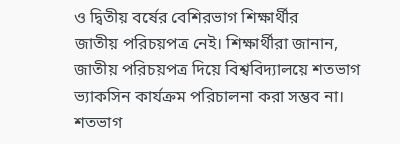ও দ্বিতীয় বর্ষের বেশিরভাগ শিক্ষার্থীর
জাতীয় পরিচয়পত্র নেই। শিক্ষার্থীরা জানান, জাতীয় পরিচয়পত্র দিয়ে বিশ্ববিদ্যালয়ে শতভাগ ভ্যাকসিন কার্যক্রম পরিচালনা করা সম্ভব না। শতভাগ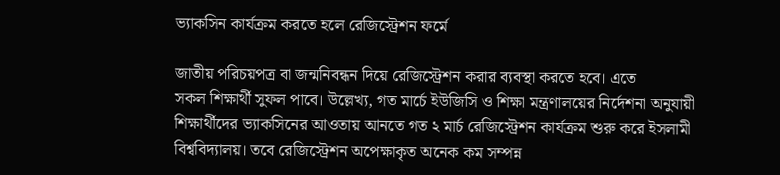ভ্যাকসিন কার্যক্রম করতে হলে রেজিস্ট্রেশন ফর্মে

জাতীয় পরিচয়পত্র বা জন্মনিবন্ধন দিয়ে রেজিস্ট্রেশন করার ব্যবস্থা করতে হবে। এতে
সকল শিক্ষার্থী সুফল পাবে। উল্লেখ্য, গত মার্চে ইউজিসি ও শিক্ষা মন্ত্রণালয়ের নির্দেশনা অনুযায়ী শিক্ষার্থীদের ভ্যাকসিনের আওতায় আনতে গত ২ মার্চ রেজিস্ট্রেশন কার্যক্রম শুরু করে ইসলামী বিশ্ববিদ্যালয়। তবে রেজিস্ট্রেশন অপেক্ষাকৃত অনেক কম সম্পন্ন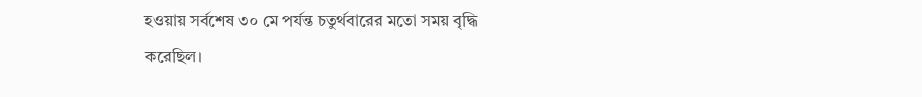হওয়ায় সর্বশেষ ৩০ মে পর্যন্ত চতুর্থবারের মতো সময় বৃদ্ধি করেছিল।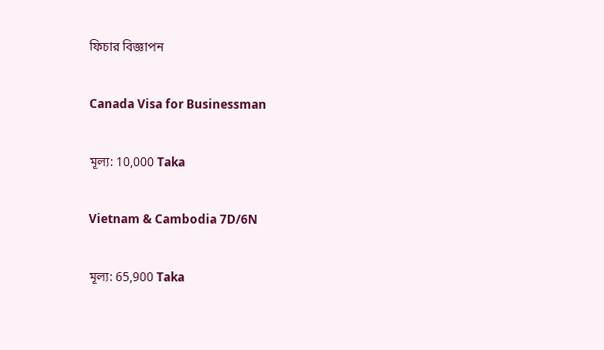ফিচার বিজ্ঞাপন

Canada Visa for Businessman

মূল্য: 10,000 Taka

Vietnam & Cambodia 7D/6N

মূল্য: 65,900 Taka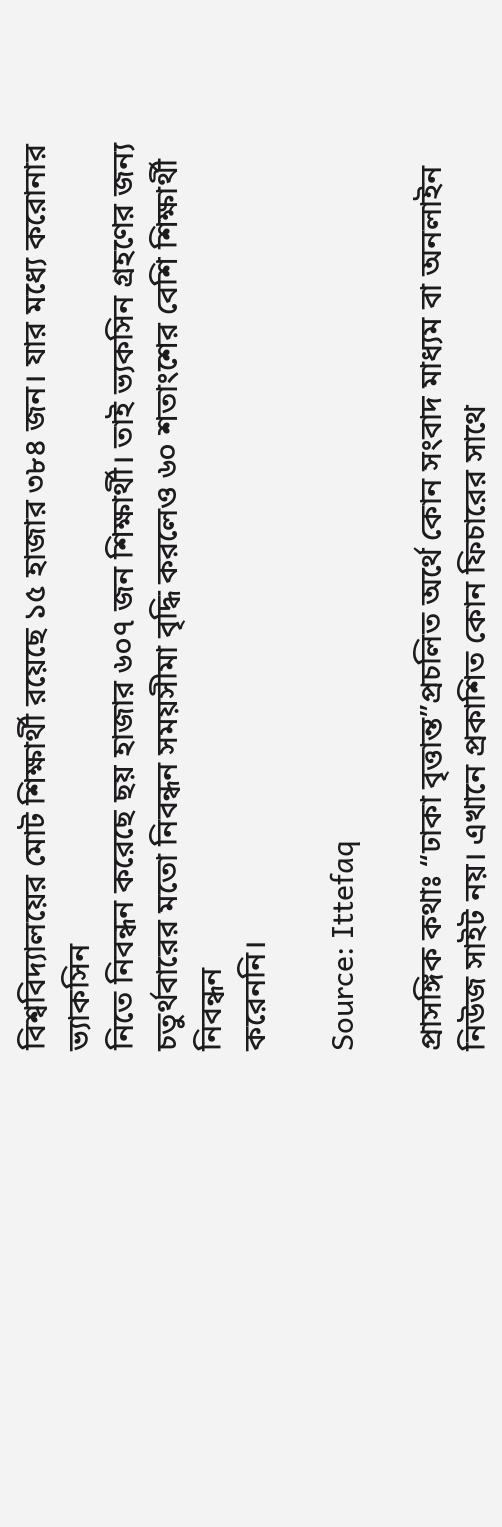বিশ্ববিদ্যালয়ের মোট শিক্ষার্থী রয়েছে ১৫ হাজার ৩৮৪ জন। যার মধ্যে করোনার ভ্যাকসিন
নিতে নিবন্ধন করেছে ছয় হাজার ৬০৭ জন শিক্ষার্থী। তাই ভ্যকসিন গ্রহণের জন্য
চতুর্থবারের মতো নিবন্ধন সময়সীমা বৃদ্ধি করলেও ৬০ শতাংশের বেশি শিক্ষার্থী নিবন্ধন
করেননি।

Source: Ittefaq

প্রাসঙ্গিক কথাঃ “ঢাকা বৃত্তান্ত”প্রচলিত অর্থে কোন সংবাদ মাধ্যম বা অনলাইন নিউজ সাইট নয়। এখানে প্রকাশিত কোন ফিচারের সাথে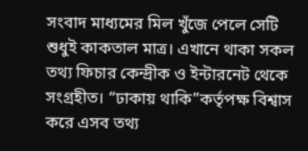সংবাদ মাধ্যমের মিল খুঁজে পেলে সেটি শুধুই কাকতাল মাত্র। এখানে থাকা সকল তথ্য ফিচার কেন্দ্রীক ও ইন্টারনেট থেকে সংগ্রহীত। “ঢাকায় থাকি”কর্তৃপক্ষ বিশ্বাস করে এসব তথ্য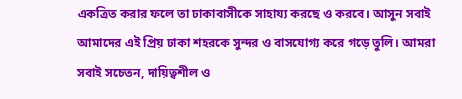একত্রিত করার ফলে তা ঢাকাবাসীকে সাহায্য করছে ও করবে। আসুন সবাই আমাদের এই প্রিয় ঢাকা শহরকে সুন্দর ও বাসযোগ্য করে গড়ে তুলি। আমরা সবাই সচেতন, দায়িত্বশীল ও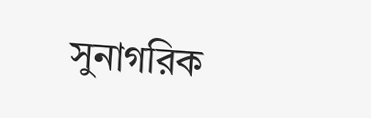সুনাগরিক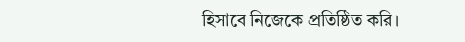হিসাবে নিজেকে প্রতিষ্ঠিত করি।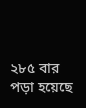২৮৫ বার পড়া হয়েছে